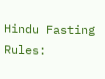Hindu Fasting Rules: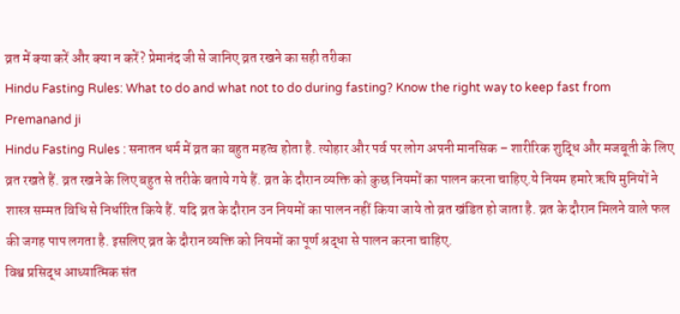व्रत में क्या करें और क्या न करें? प्रेमानंद जी से जानिए व्रत रखने का सही तरीका
Hindu Fasting Rules: What to do and what not to do during fasting? Know the right way to keep fast from Premanand ji
Hindu Fasting Rules : सनातन धर्म में व्रत का बहुत महत्व होता है. त्योहार और पर्व पर लोग अपनी मानसिक – शारीरिक शुद्धि और मजबूती के लिए व्रत रखते हैं. व्रत रखने के लिए बहुत से तरीके बताये गये हैं. व्रत के दौरान व्यक्ति को कुछ नियमों का पालन करना चाहिए.ये नियम हमारे ऋषि मुनियों ने शास्त्र सम्मत विधि से निर्धारित किये हैं. यदि व्रत के दौरान उन नियमों का पालन नहीं किया जाये तो व्रत खंडित हो जाता है. व्रत के दौरान मिलने वाले फल की जगह पाप लगता है. इसलिए व्रत के दौरान व्यक्ति को नियमों का पूर्ण श्रद्धा से पालन करना चाहिए.
विश्व प्रसिद्ध आध्यात्मिक संत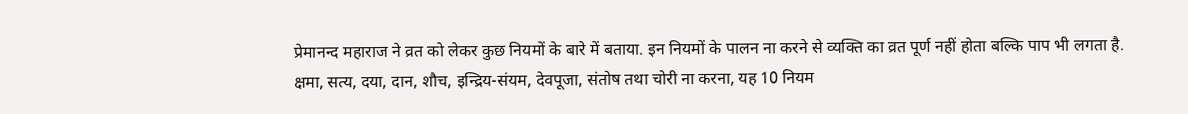प्रेमानन्द महाराज ने व्रत को लेकर कुछ नियमों के बारे में बताया. इन नियमों के पालन ना करने से व्यक्ति का व्रत पूर्ण नहीं होता बल्कि पाप भी लगता है. क्षमा, सत्य, दया, दान, शौच, इन्द्रिय-संयम, देवपूजा, संतोष तथा चोरी ना करना, यह 10 नियम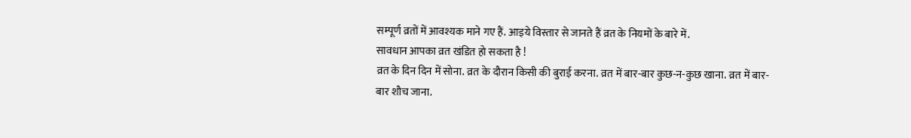सम्पूर्ण व्रतों में आवश्यक माने गए हैं. आइये विस्तार से जानते हैं व्रत के नियमों के बारे में.
सावधान आपका व्रत खंडित हो सकता है !
व्रत के दिन दिन में सोना. व्रत के दौरान किसी की बुराई करना. व्रत में बार-बार कुछ-न-कुछ खाना. व्रत में बार-बार शौच जाना.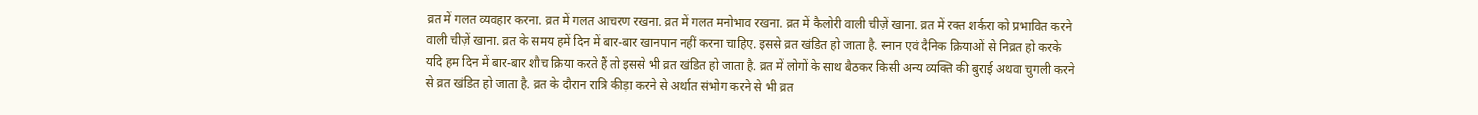व्रत में गलत व्यवहार करना. व्रत में गलत आचरण रखना. व्रत में गलत मनोभाव रखना. व्रत में कैलोरी वाली चीज़ें खाना. व्रत में रक्त शर्करा को प्रभावित करने वाली चीज़ें खाना. व्रत के समय हमें दिन में बार-बार खानपान नहीं करना चाहिए. इससे व्रत खंडित हो जाता है. स्नान एवं दैनिक क्रियाओं से निव्रत हो करके यदि हम दिन में बार-बार शौच क्रिया करते हैं तो इससे भी व्रत खंडित हो जाता है. व्रत में लोगों के साथ बैठकर किसी अन्य व्यक्ति की बुराई अथवा चुगली करने से व्रत खंडित हो जाता है. व्रत के दौरान रात्रि कीड़ा करने से अर्थात संभोग करने से भी व्रत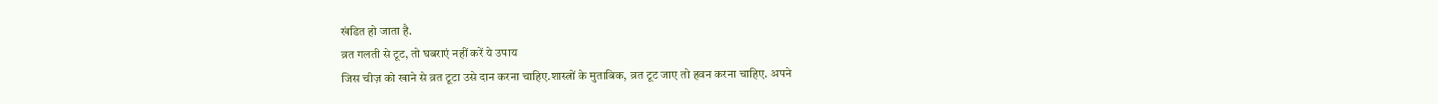खंडित हो जाता है.
व्रत गलती से टूट, तो घबराएं नहीं करें ये उपाय
जिस चीज़ को खाने से व्रत टूटा उसे दान करना चाहिए.शास्त्रों के मुताबिक, व्रत टूट जाए तो हवन करना चाहिए. अपने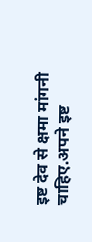इष्ट देव से क्षमा मांगनी चाहिए.अपने इष्ट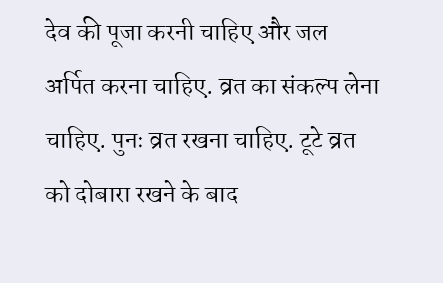देव की पूजा करनी चाहिए और जल अर्पित करना चाहिए. व्रत का संकल्प लेना चाहिए. पुनः व्रत रखना चाहिए. टूटे व्रत को दोबारा रखने के बाद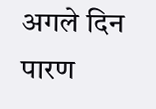अगले दिन पारण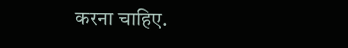करना चाहिए.